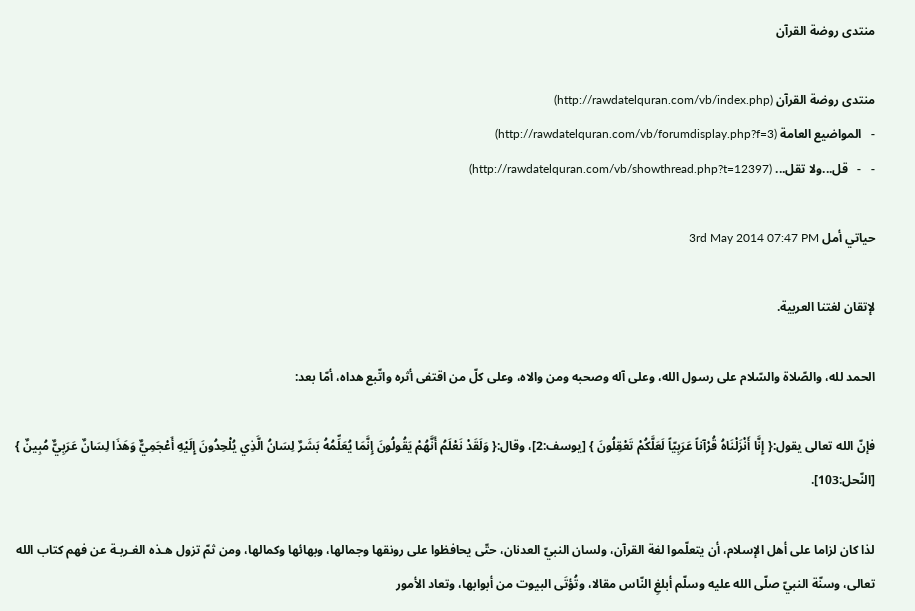منتدى روضة القرآن

منتدى روضة القرآن (http://rawdatelquran.com/vb/index.php)
-   المواضيع العامة (http://rawdatelquran.com/vb/forumdisplay.php?f=3)
-   -   قل...ولا تقل... (http://rawdatelquran.com/vb/showthread.php?t=12397)

حياتي أمل 3rd May 2014 07:47 PM

لإتقان لغتنا العربية.

الحمد لله، والصّلاة والسّلام على رسول الله، وعلى آله وصحبه ومن والاه، وعلى كلّ من اقتفى أثره واتّبع هداه، أمّا بعد:

فإنّ الله تعالى يقول:{ إِنَّا أَنْزَلْنَاهُ قُرْآناً عَرَبِيّاً لَعَلَّكُمْ تَعْقِلُونَ } [يوسف:2]، وقال:{ وَلَقَدْ نَعْلَمُ أَنَّهُمْ يَقُولُونَ إِنَّمَا يُعَلِّمُهُ بَشَرٌ لِسَانُ الَّذِي يُلْحِدُونَ إِلَيْهِ أَعْجَمِيٌّ وَهَذَا لِسَانٌ عَرَبِيٌّ مُبِينٌ } [النّحل:103].

لذا كان لزاما على أهل الإسلام، أن يتعلّموا لغة القرآن، ولسان النبيّ العدنان، حتّى يحافظوا على رونقها وجمالها، وبهائها وكمالها، ومن ثمّ تزول هـذه الغـربـة عن فهم كتاب الله تعالى، وسنّة النبيّ صلّى الله عليه وسلّم أبلغِ النّاس مقالا، وتُؤتَى البيوت من أبوابها، وتعاد الأمور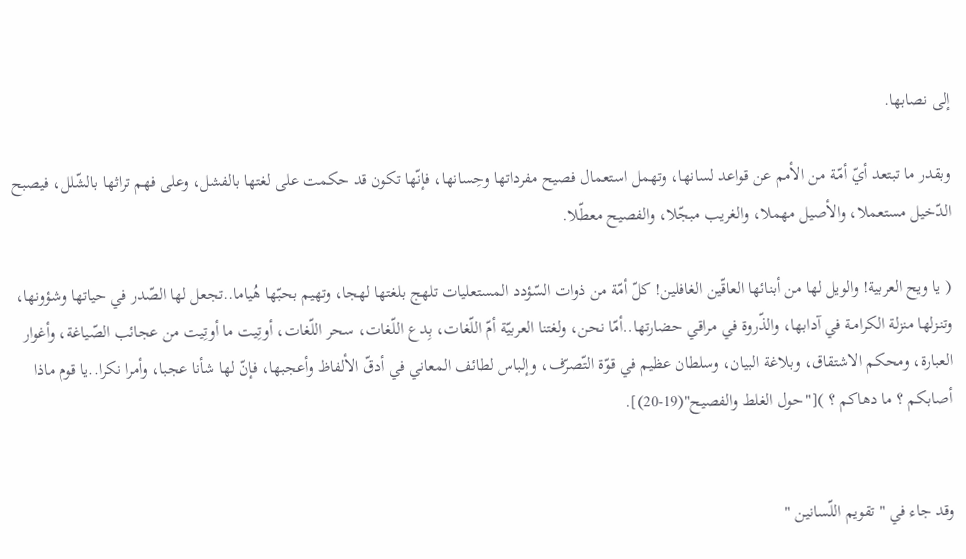إلى نصابها.

وبقدر ما تبتعد أيّ أمّـة من الأمم عن قواعد لسانها، وتهمل استعمال فصيح مفرداتها وحِسانها، فإنّها تكون قد حكمت على لغتها بالفشل، وعلى فهم تراثها بالشّلل، فيصبح الدّخيل مستعملا، والأصيل مهملا، والغريب مبجّلا، والفصيح معطّلا.

( يا ويح العربية! والويل لها من أبنائها العاقّين الغافلين! كلّ أمّة من ذوات السّؤدد المستعليات تلهج بلغتها لهجا، وتهيم بحبّها هُياما..تجعل لها الصّدر في حياتها وشؤونها، وتنـزلها منزلة الكرامـة في آدابها، والذّروة في مراقي حضارتها..أمّا نحن، ولغتنا العربيّة أمّ اللّغات، بِدع اللّغات، سحر اللّغات، أوتِيت ما أوتِيت من عجائب الصّياغة، وأغوار العبارة، ومحكم الاشتقاق، وبلاغة البيان، وسلطان عظيم في قوّة التّصرّف، وإلباس لطائف المعاني في أدقّ الألفاظ وأعجبها، فإنّ لها شأنا عجبا، وأمرا نكرا..يا قوم ماذا أصابكم ؟ ما دهاكم ؟ )["حول الغلط والفصيح"(19-20)].


وقد جاء في " تقويم اللّسانين "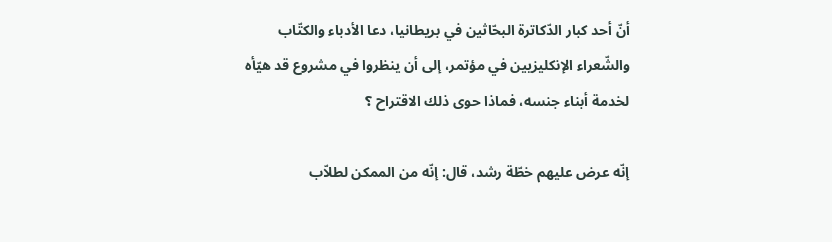أنّ أحد كبار الدّكاترة البحّاثين في بريطانيا، دعا الأدباء والكتّاب والشّعراء الإنكليزيين في مؤتمر، إلى أن ينظروا في مشروع قد هيّأه لخدمة أبناء جنسه، فماذا حوى ذلك الاقتراح ؟

إنّه عرض عليهم خطّة رشد، قال: إنّه من الممكن لطلاّب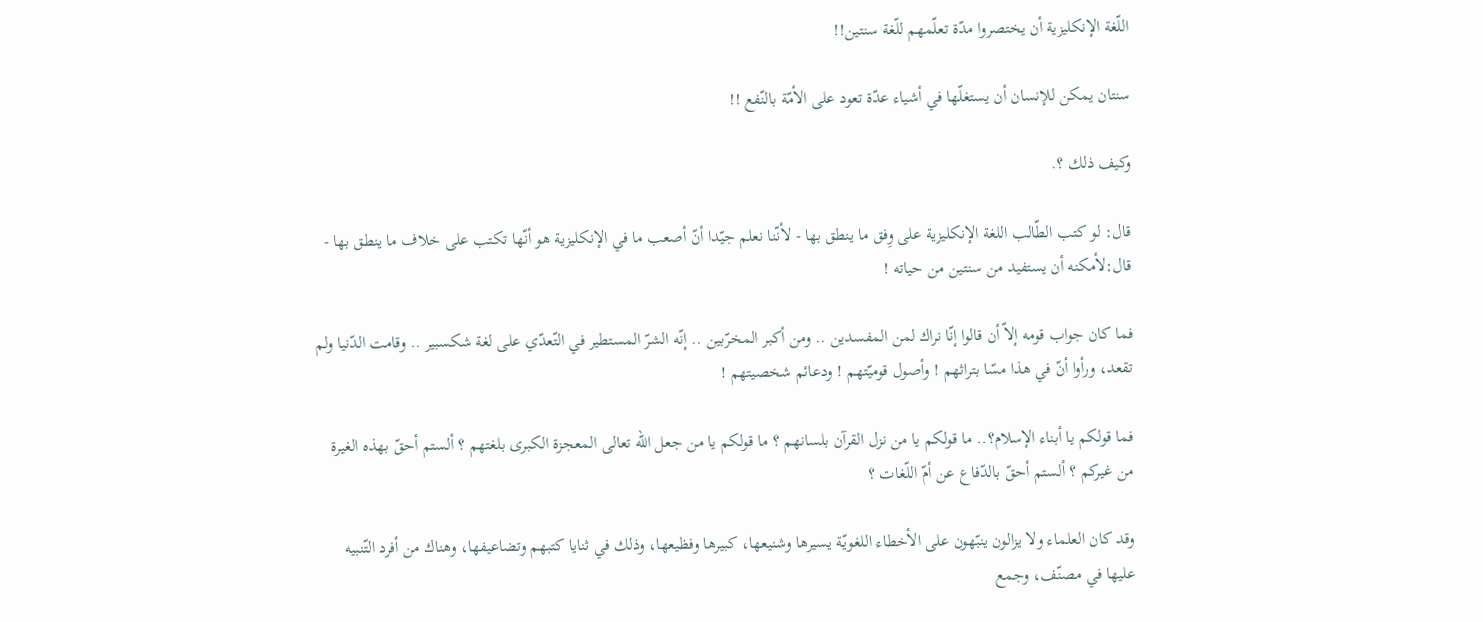اللّغة الإنكليزية أن يختصروا مدّة تعلّمهم للّغة سنتين!!

سنتان يمكن للإنسان أن يستغلّها في أشياء عدّة تعود على الأمّة بالنّفع !!

وكيف ذلك ؟.

قال: لو كتب الطّالب اللغة الإنكليزية على وِفق ما ينطق بها - لأنّنا نعلم جيّدا أنّ أصعب ما في الإنكليزية هو أنّها تكتب على خلاف ما ينطق بها - قال:لأمكنه أن يستفيد من سنتين من حياته !

فما كان جواب قومه إلاّ أن قالوا إنّا نراك لمن المفسدين .. ومن أكبر المخرّبين .. إنّه الشرّ المستطير في التّعدّي على لغة شكسبير .. وقامت الدّنيا ولم تقعد، ورأوا أنّ في هذا مسّا بتراثهم ! وأصول قوميّتهم ! ودعائم شخصيتهم !

فما قولكم يا أبناء الإسلام؟.. ما قولكم يا من نزل القرآن بلسانهم ؟ ما قولكم يا من جعل الله تعالى المعجزة الكبرى بلغتهم ؟ ألستم أحقّ بهذه الغيرة من غيركم ؟ ألستم أحقّ بالدّفاع عن أمّ اللّغات ؟

وقد كان العلماء ولا يزالون ينبّهون على الأخطاء اللغويّة يسيرها وشنيعها، كبيرها وفظيعها، وذلك في ثنايا كتبهم وتضاعيفها، وهناك من أفرد التّنبيه عليها في مصنّف، وجمع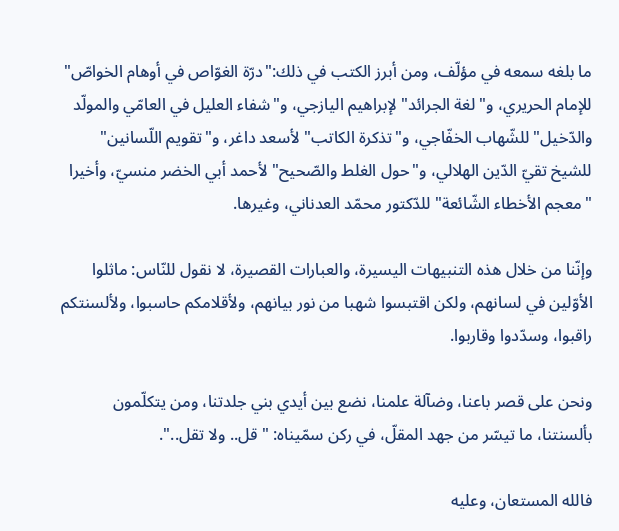ما بلغه سمعه في مؤلّف، ومن أبرز الكتب في ذلك:"درّة الغوّاص في أوهام الخواصّ" للإمام الحريري، و"لغة الجرائد" لإبراهيم اليازجي، و"شفاء العليل في العامّي والمولّد والدّخيل" للشّهاب الخفّاجي، و"تذكرة الكاتب" لأسعد داغر، و"تقويم اللّسانين" للشيخ تقيّ الدّين الهلالي، و"حول الغلط والصّحيح" لأحمد أبي الخضر منسيّ، وأخيرا "معجم الأخطاء الشّائعة" للدّكتور محمّد العدناني، وغيرها.

وإنّنا من خلال هذه التنبيهات اليسيرة، والعبارات القصيرة، لا نقول للنّاس: ماثلوا الأوّلين في لسانهم، ولكن اقتبسوا شهبا من نور بيانهم، ولأقلامكم حاسبوا، ولألسنتكم راقبوا، وسدّدوا وقاربوا.

ونحن على قصر باعنا، وضآلة علمنا، نضع بين أيدي بني جلدتنا، ومن يتكلّمون بألسنتنا، ما تيسّر من جهد المقلّ، في ركن سمّيناه: " قل.. ولا تقل..".

فالله المستعان، وعليه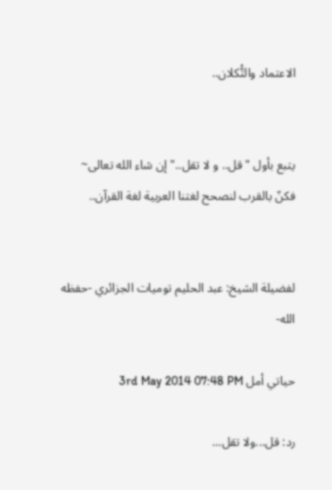الاعتماد والتُّكلان..


يتبع بأول "قل.. و لا تقل.." إن شاء الله تعالى~
فكنّ بالقرب لنصحح لغتنا العربية لغة القرآن..


لفضيلة الشيخ: عبد الحليم توميات الجزائري -حفظه الله-

حياتي أمل 3rd May 2014 07:48 PM

رد: قل...ولا تقل...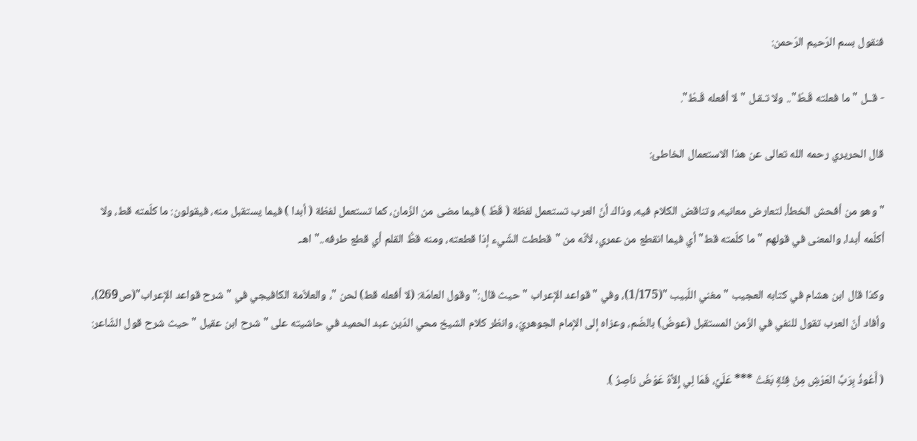فنقول بسم الرّحيم الرّحمن:

- قــل "ما فعلته قَـطْ".. ولا تـقـل "لا أفعله قَـطْ".

قال الحريري رحمه الله تعالى عن هذا الاستعمال الخاطئ:

" وهو من أفحش الخطأ، لتعارض معانيه، وتناقض الكلام فيه، وذاك أنّ العرب تستعمل لفظة ( قَطْ ) فيما مضى من الزّمان، كما تستعمل لفظة ( أبدا ) فيما يستقبل منه، فيقولون: ما كلّمته قط، ولا أكلّمه أبدا، والمعنى في قولهم "ما كلّمته قط" أي فيما انقطع من عمري، لأنّه من "قططت الشّيء إذا قطعته، ومنه قطُّ القلم أي قطع طرفه.."اهـ.

وكذا قال ابن هشام في كتابه العجيب " مغني اللّبيب "(1/175)، وفي " قواعد الإعراب " حيث قال:" وقول العامّة: (لا أفعله قط) لحن "، والعلاّمة الكافيجي في "شرح قواعد الإعراب"(ص269)، وأفاد أنّ العرب تقول للنفي في الزّمن المستقبل (عوضُ) بالضّم، وعزاه إلى الإمام الجوهريّ، وانظر كلام الشيخ محي الدّين عبد الحميد في حاشيته على " شرح ابن عقيل " حيث شرح قول الشّاعر:

( أَعُوذُ بِرَبِّ العَرْشِ مِنْ فِئَةٍ بَغَتْ *** عَلَيَّ، فَمَا لِي إِلاَّهُ عَوْضُ ناَصِرُ ).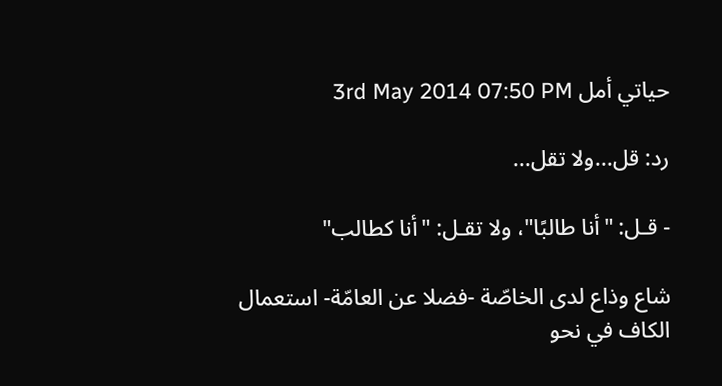حياتي أمل 3rd May 2014 07:50 PM

رد: قل...ولا تقل...

- قـل: "أنا طالبًا"، ولا تقـل: "أنا كطالب"

شاع وذاع لدى الخاصّة -فضلا عن العامّة- استعمال الكاف في نحو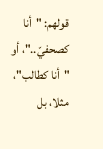قولهم: "أنا كصحفيّ.."، أو "أنا كطالب"، مثلا، بل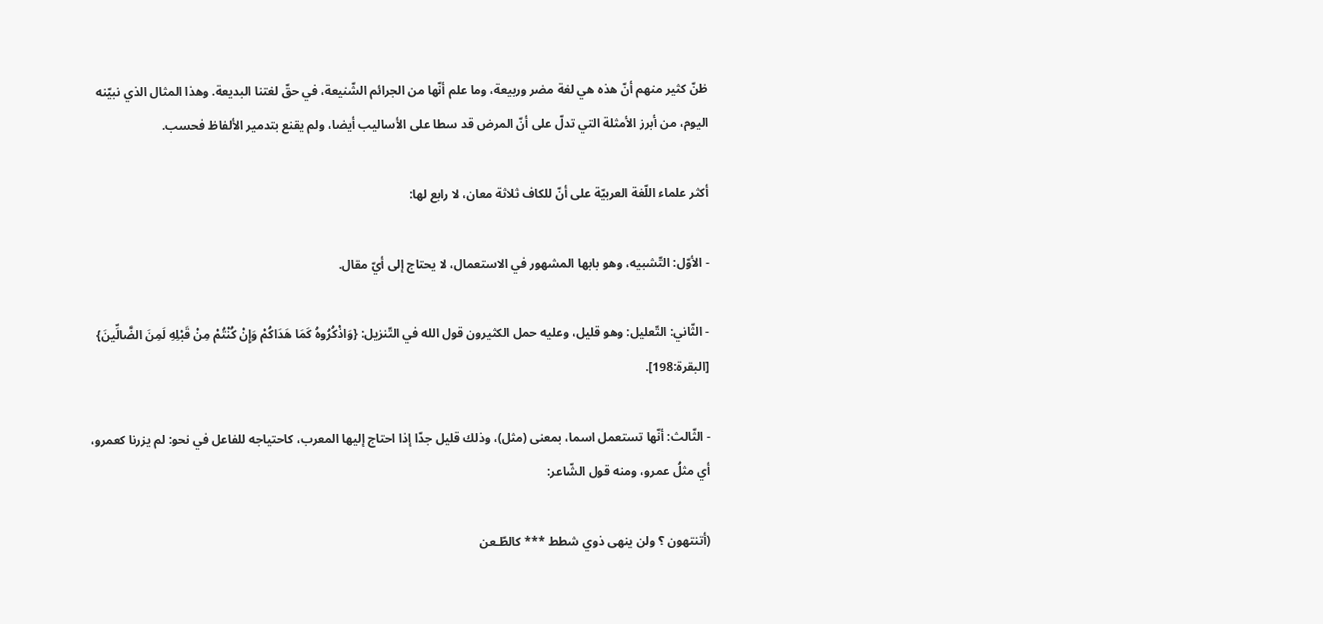ظنّ كثير منهم أنّ هذه هي لغة مضر وربيعة، وما علم أنّها من الجرائم الشّنيعة، في حقّ لغتنا البديعة. وهذا المثال الذي نبيّنه اليوم، من أبرز الأمثلة التي تدلّ على أنّ المرض قد سطا على الأساليب أيضا، ولم يقنع بتدمير الألفاظ فحسب.

أكثر علماء اللّغة العربيّة على أنّ للكاف ثلاثة معان، لا رابع لها:

- الأوّل: التّشبيه، وهو بابها المشهور في الاستعمال، لا يحتاج إلى أيّ مقال.

- الثّاني: التّعليل: وهو قليل، وعليه حمل الكثيرون قول الله في التّنزيل: {وَاذْكُرُوهُ كَمَا هَدَاكُمْ وَإِنْ كُنْتُمْ مِنْ قَبْلِهِ لَمِنَ الضَّالِّينَ} [البقرة:198].

- الثّالث: أنّها تستعمل اسما، بمعنى (مثل)، وذلك قليل جدّا إذا احتاج إليها المعرب، كاحتياجه للفاعل في نحو: لم يزرنا كعمرو، أي مثلُ عمرو، ومنه قول الشّاعر:

(أتنتهون ؟ ولن ينهى ذوي شطط *** كالطّـعن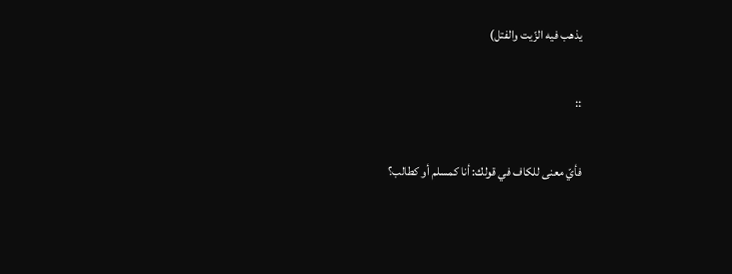يذهب فيه الزّيت والفتل)

::

فأيّ معنى للكاف في قولك: أنا كمسلم أو كطالب؟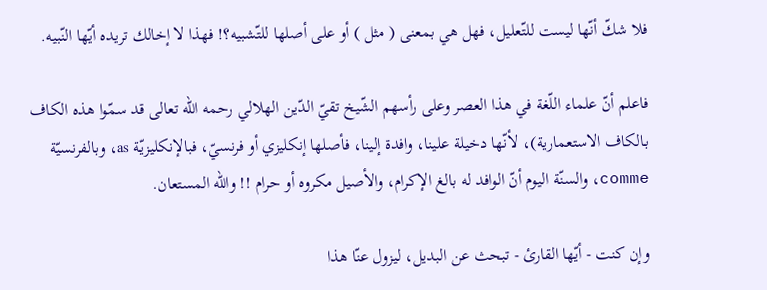فلا شكّ أنّها ليست للتّعليل، فهل هي بمعنى ( مثل ) أو على أصلها للتّشبيه؟! فهذا لا إخالك تريده أيّها النّبيه.

فاعلم أنّ علماء اللّغة في هذا العصر وعلى رأسهم الشّيخ تقيّ الدّين الهلالي رحمه الله تعالى قد سمّوا هذه الكاف بـالكاف الاستعمارية)، لأنّها دخيلة علينا، وافدة إلينا، فأصلها إنكليزي أو فرنسيّ، فبالإنكليزيّة as، وبالفرنسيّة comme، والسنّة اليوم أنّ الوافد له بالغ الإكرام، والأصيل مكروه أو حرام !! والله المستعان.

وإن كنت - أيّها القارئ - تبحث عن البديل، ليزول عنّا هذا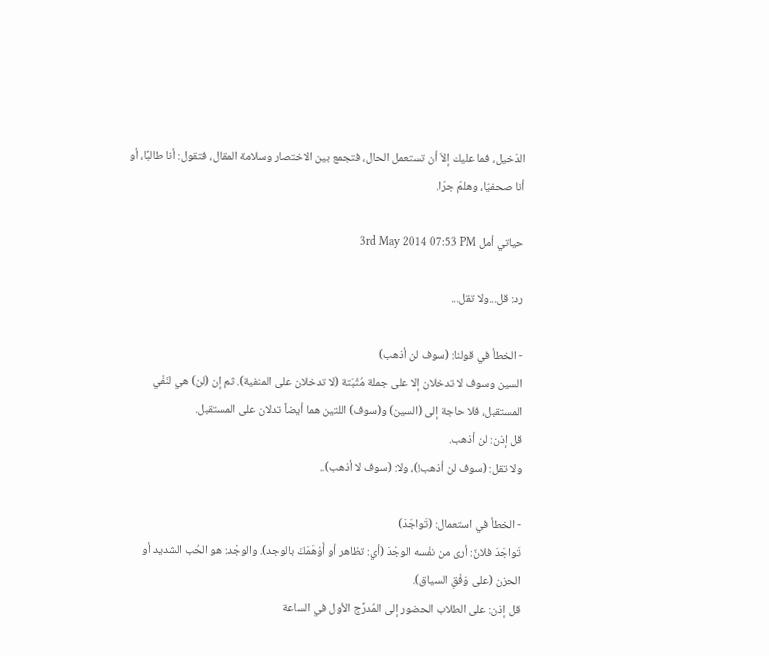الدّخيل، فما عليك إلاّ أن تستعمل الحال، فتجمع بين الاختصار وسلامة المقال، فتقول: أنا طالبًا، أو أنا صحفيّا، وهلمّ جرّا.

حياتي أمل 3rd May 2014 07:53 PM

رد: قل...ولا تقل...

- الخطأ في قولنا: (سوف لن أذهب)
السين وسوف لا تدخلان إلا على جملة مُثْبَتة (لا تدخلان على المنفية). ثم إن (لن) هي لنَفْي المستقبل، فلا حاجة إلى (السين) و(سوف) اللتين هما أيضاً تدلان على المستقبل.
قل إذن: لن أذهب.
ولا تقل: (سوف لن أذهب!)، ولا: (سوف لا أذهب)..

- الخطأ في استعمال: (تَواجَدَ)
تَواجَدَ فلانٌ: أرى من نفْسه الوجْدَ (أي: تظاهر أو أَوْهَمَكَ بالوجد). والوجْد: هو الحُب الشديد أو الحزن (على وَفْقِ السياق).
قل إذن: على الطلاب الحضور إلى المُدرَّج الأول في الساعة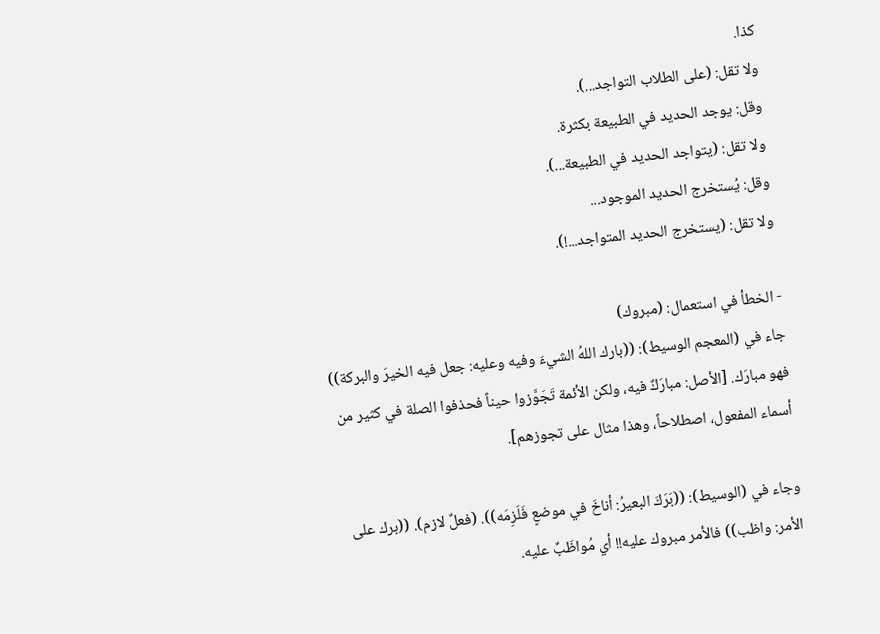كذا.
ولا تقل: (على الطلاب التواجد...).
وقل: يوجد الحديد في الطبيعة بكثرة.
ولا تقل: (يتواجد الحديد في الطبيعة...).
وقل: يُستخرج الحديد الموجود...
ولا تقل: (يستخرج الحديد المتواجد...!).

- الخطأ في استعمال: (مبروك)
جاء في (المعجم الوسيط): ((بارك اللهُ الشيءَ وفيه وعليه: جعل فيه الخيرَ والبركة)) فهو مبارَك. [الأصل: مبارَكٌ فيه، ولكن الأئمة تَجَوَّزوا حيناً فحذفوا الصلة في كثير من أسماء المفعول، اصطلاحاً، وهذا مثال على تجوزهم].

وجاء في (الوسيط): ((بَرَكَ البعيرُ: أناخَ في موضعٍ فَلَزِمَه)). (فعلٌ لازم). ((برك على الأمر: واظب)) فالأمر مبروك عليه!! أي مُواظَبٌ عليه.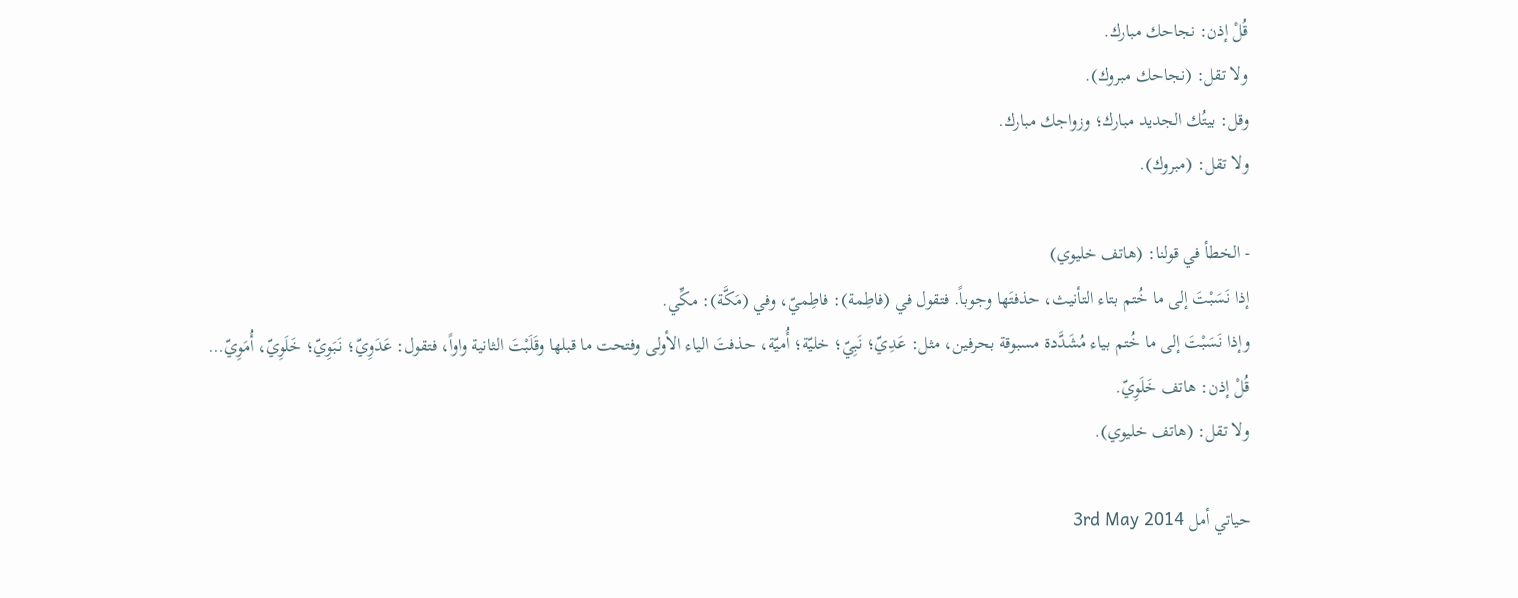قُلْ إذن: نجاحك مبارك.
ولا تقل: (نجاحك مبروك).
وقل: بيتُك الجديد مبارك؛ وزواجك مبارك.
ولا تقل: (مبروك).

- الخطأ في قولنا: (هاتف خليوي)
إذا نَسَبْتَ إلى ما خُتم بتاء التأنيث، حذفتَها وجوباً. فتقول في (فاطِمة): فاطِميّ، وفي (مَكَّة): مكِّي.
وإذا نَسَبْتَ إلى ما خُتم بياء مُشَدَّدة مسبوقة بحرفين، مثل: عَدِيّ؛ نَبِيّ؛ خليّة؛ أُميّة، حذفتَ الياء الأولى وفتحت ما قبلها وقَلَبْتَ الثانية واواً، فتقول: عَدَوِيّ؛ نَبَوِيّ؛ خَلَوِيّ، أُمَوِيّ…
قُلْ إذن: هاتف خَلَوِيّ.
ولا تقل: (هاتف خليوي).

حياتي أمل 3rd May 2014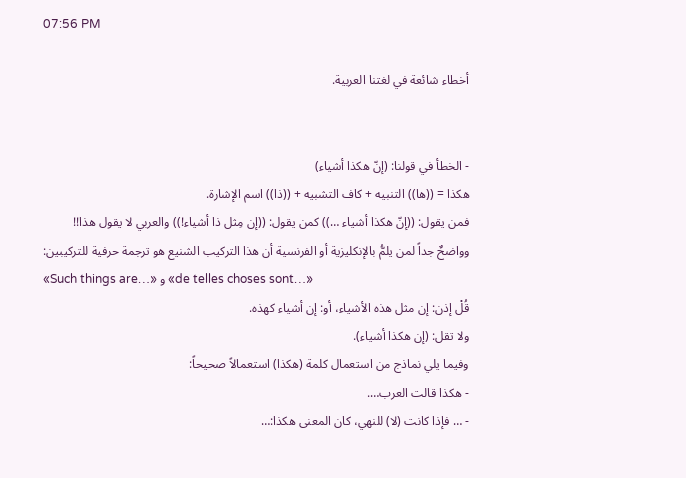07:56 PM

أخطاء شائعة في لغتنا العربية.


- الخطأ في قولنا: (إنّ هكذا أشياء)
هكذا = ((ها)) التنبيه + كاف التشبيه + ((ذا)) اسم الإشارة.
فمن يقول: ((إنّ هكذا أشياء …)) كمن يقول: ((إن مِثل ذا أشياء!)) والعربي لا يقول هذا!!
وواضحٌ جداً لمن يلمُّ بالإنكليزية أو الفرنسية أن هذا التركيب الشنيع هو ترجمة حرفية للتركيبين:
«Such things are…» و «de telles choses sont…»
قُلْ إذن: إن مثل هذه الأشياء، أو: إن أشياء كهذه.
ولا تقل: (إن هكذا أشياء).
وفيما يلي نماذج من استعمال كلمة (هكذا) استعمالاً صحيحاً:
- هكذا قالت العرب….
- … فإذا كانت (لا) للنهي، كان المعنى هكذا:…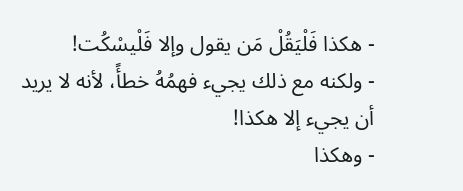- هكذا فَلْيَقُلْ مَن يقول وإلا فَلْيسْكُت!
- ولكنه مع ذلك يجيء فهمُهُ خطأً، لأنه لا يريد أن يجيء إلا هكذا!
- وهكذا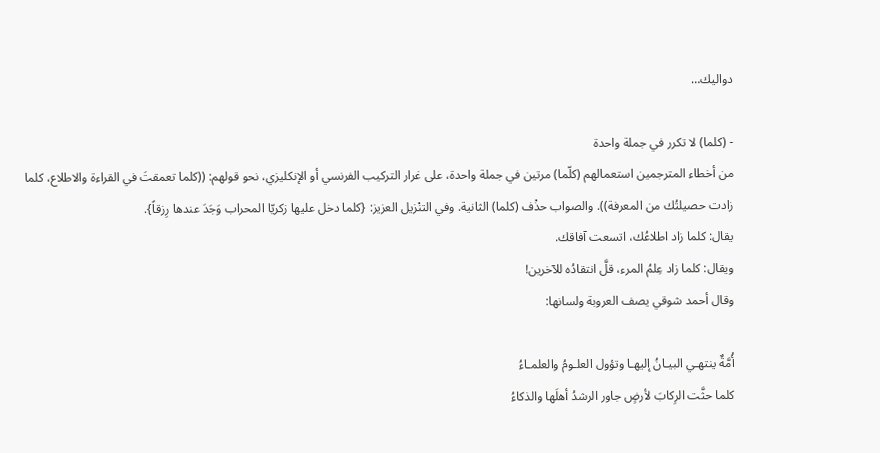دواليك…

- (كلما) لا تكرر في جملة واحدة
من أخطاء المترجمين استعمالهم (كلّما) مرتين في جملة واحدة، على غرار التركيب الفرنسي أو الإنكليزي، نحو قولهم: ((كلما تعمقتَ في القراءة والاطلاع، كلما زادت حصيلتُك من المعرفة)). والصواب حذْف (كلما) الثانية. وفي التنْزيل العزيز: {كلما دخل عليها زكريّا المحراب وَجَدَ عندها رِزقاً}.
يقال: كلما زاد اطلاعُك، اتسعت آفاقك.
ويقال: كلما زاد عِلمُ المرء، قلَّ انتقادُه للآخرين!
وقال أحمد شوقي يصف العروبة ولسانها:

أُمَّةٌ ينتهـي البيـانُ إليهـا وتؤول العلـومُ والعلمـاءُ
كلما حثَّت الرِكابَ لأرضٍ جاور الرشدُ أهلَها والذكاءُ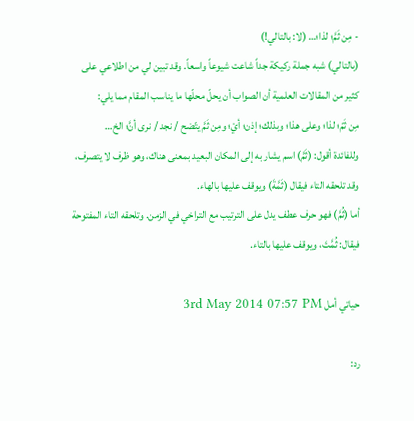- مِن ثَمَّ؛ لذا؛… (لا: بالتالي!)
(بالتالي) شبه جملة ركيكة جداً شاعت شيوعاً واسعاً. وقد تبين لي من اطلاعي على كثير من المقالات العلمية أن الصواب أن يحلّ محلّها ما يناسب المقام مما يلي:
مِن ثَمّ؛ لذا؛ وعلى هذا؛ وبذلك؛ إذن؛ أيْ؛ ومِن ثَمَّ يتّضح / نجد / نرى أنَّ؛ الخ…
وللفائدة أقول: (ثَمَّ) اسم يشار به إلى المكان البعيد بمعنى هناك، وهو ظرف لا يتصرف، وقد تلحقه التاء فيقال (ثَمَّةَ) ويوقف عليها بالهاء.
أما (ثُمَّ) فهو حرف عطف يدل على الترتيب مع التراخي في الزمن. وتلحقه التاء المفتوحة فيقال: ثُمَّتَ، ويوقف عليها بالتاء.

حياتي أمل 3rd May 2014 07:57 PM

رد: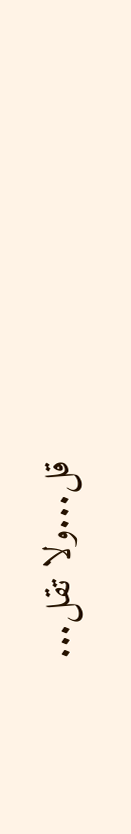قل...ولا تقل...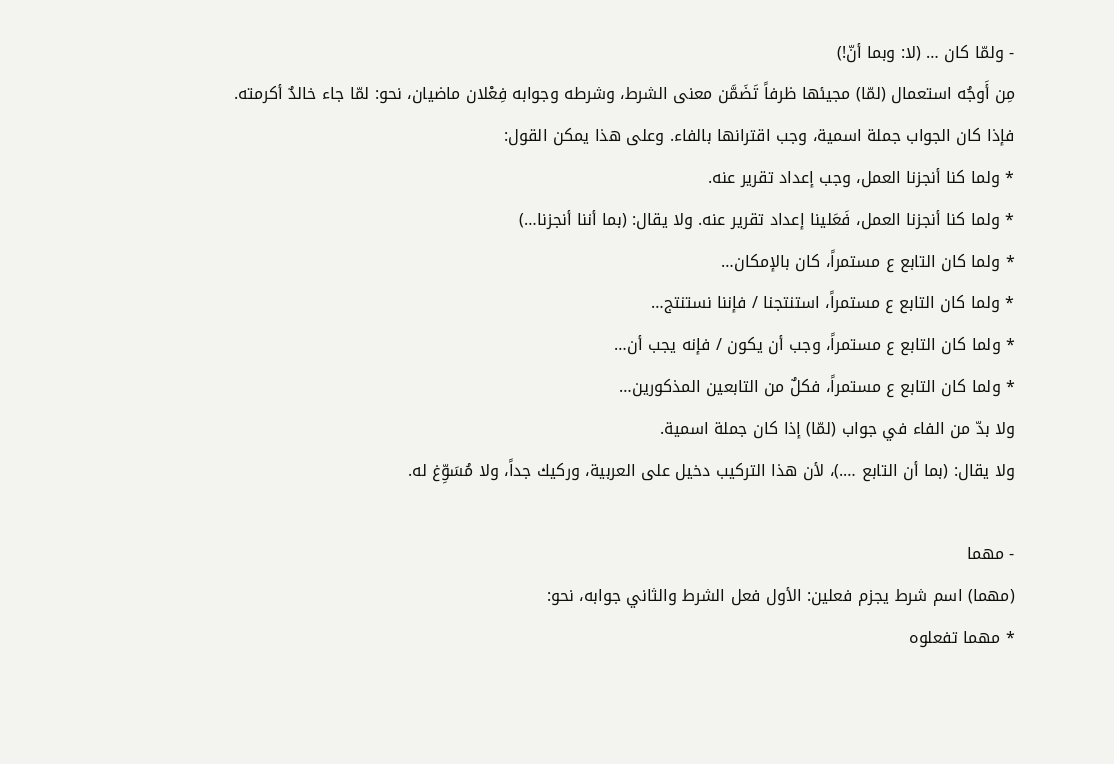- ولمّا كان … (لا: وبما أنّ!)
مِن أَوجُه استعمال (لمّا) مجيئها ظرفاً تَضَمَّن معنى الشرط، وشرطه وجوابه فِعْلان ماضيان، نحو: لمّا جاء خالدٌ أكرمته.
فإذا كان الجواب جملة اسمية، وجب اقترانها بالفاء. وعلى هذا يمكن القول:
* ولما كنا أنجزنا العمل، وجب إعداد تقرير عنه.
* ولما كنا أنجزنا العمل، فَعَلينا إعداد تقرير عنه. ولا يقال: (بما أننا أنجزنا…)
* ولما كان التابع ع مستمراً، كان بالإمكان…
* ولما كان التابع ع مستمراً، استنتجنا / فإننا نستنتج…
* ولما كان التابع ع مستمراً، وجب أن يكون / فإنه يجب أن…
* ولما كان التابع ع مستمراً، فكلٌ من التابعين المذكورين…
ولا بدّ من الفاء في جواب (لمّا) إذا كان جملة اسمية.
ولا يقال: (بما أن التابع ….)، لأن هذا التركيب دخيل على العربية، وركيك جداً، ولا مُسَوِّغ له.

- مهما
(مهما) اسم شرط يجزم فعلين: الأول فعل الشرط والثاني جوابه، نحو:
* مهما تفعلوه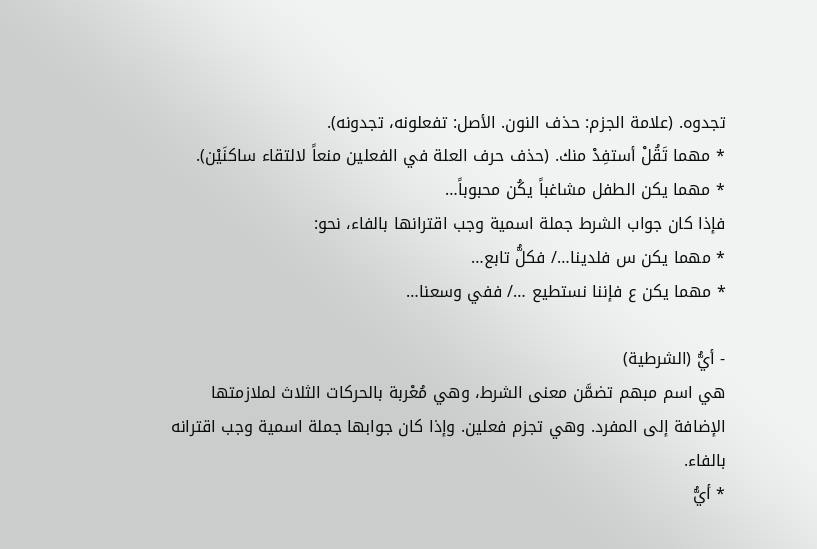تجدوه. (علامة الجزم: حذف النون. الأصل: تفعلونه، تجدونه).
* مهما تَقُلْ أستفِدْ منك. (حذف حرف العلة في الفعلين منعاً لالتقاء ساكنَيْن).
* مهما يكن الطفل مشاغباً يكُن محبوباً…
فإذا كان جواب الشرط جملة اسمية وجب اقترانها بالفاء، نحو:
* مهما يكن س فلدينا…/ فكلُّ تابع…
* مهما يكن ع فإننا نستطيع …/ ففي وسعنا…

- أيُّ (الشرطية)
هي اسم مبهم تضمَّن معنى الشرط، وهي مُعْربة بالحركات الثلاث لملازمتها الإضافة إلى المفرد. وهي تجزم فعلين. وإذا كان جوابها جملة اسمية وجب اقترانه بالفاء.
* أيُّ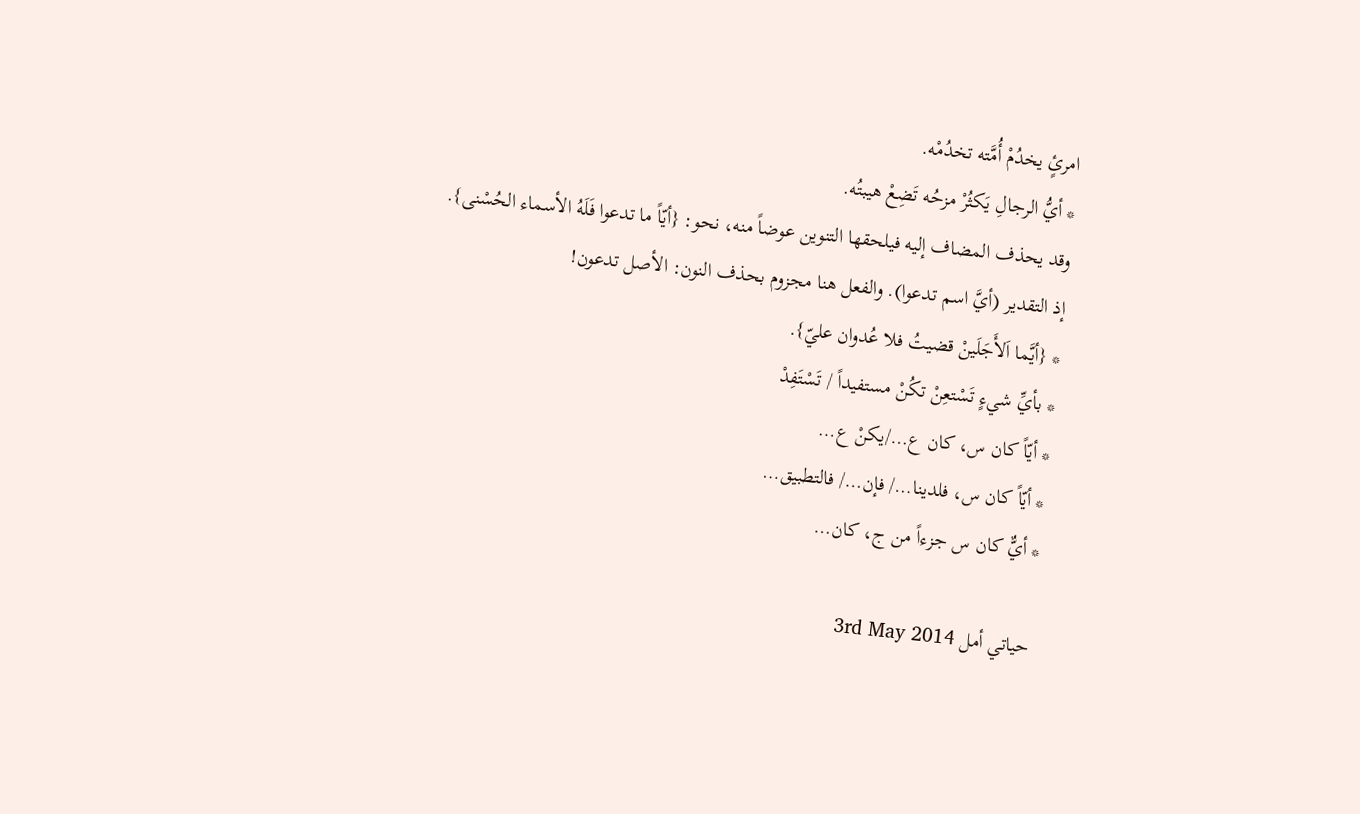امرئٍ يخدُمْ أُمَّته تخدُمْه.
* أيُّ الرجالِ يَكثُرْ مزحُه تَضِعْ هيبتُه.
وقد يحذف المضاف إليه فيلحقها التنوين عوضاً منه، نحو: {أيّاً ما تدعوا فَلَهُ الأسماء الحُسْنى}.
إذ التقدير (أيَّ اسم تدعوا). والفعل هنا مجزوم بحذف النون: الأصل تدعون!
* {أيَّما اَلأَجَلَينْ قضيتُ فلا عُدوان عليّ}.
* بأيِّ شيءٍ تَسْتعِنْ تكُنْ مستفيداً / تَسْتَفِدْ
* أيّاً كان س، كان ع…/يكنْ ع…
* أيّاً كان س، فلدينا…/ فإن…/ فالتطبيق…
* أيٌّ كان س جزءاً من ج، كان…

حياتي أمل 3rd May 2014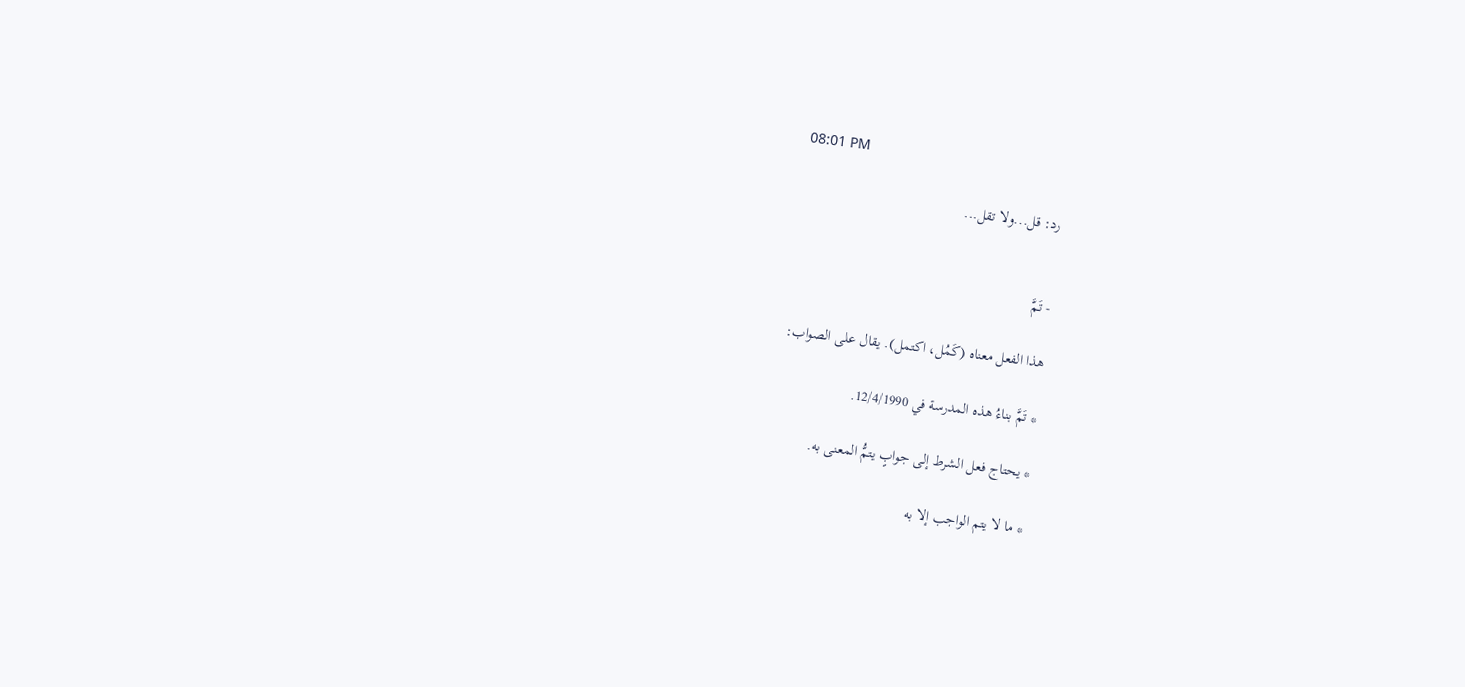08:01 PM

رد: قل...ولا تقل...


- تَمَّ

هذا الفعل معناه (كَمُل، اكتمل). يقال على الصواب:

* تَمَّ بناءُ هذه المدرسة في 12/4/1990.

* يحتاج فعل الشرط إلى جوابٍ يتمُّ المعنى به.

* ما لا يتم الواجب إلا به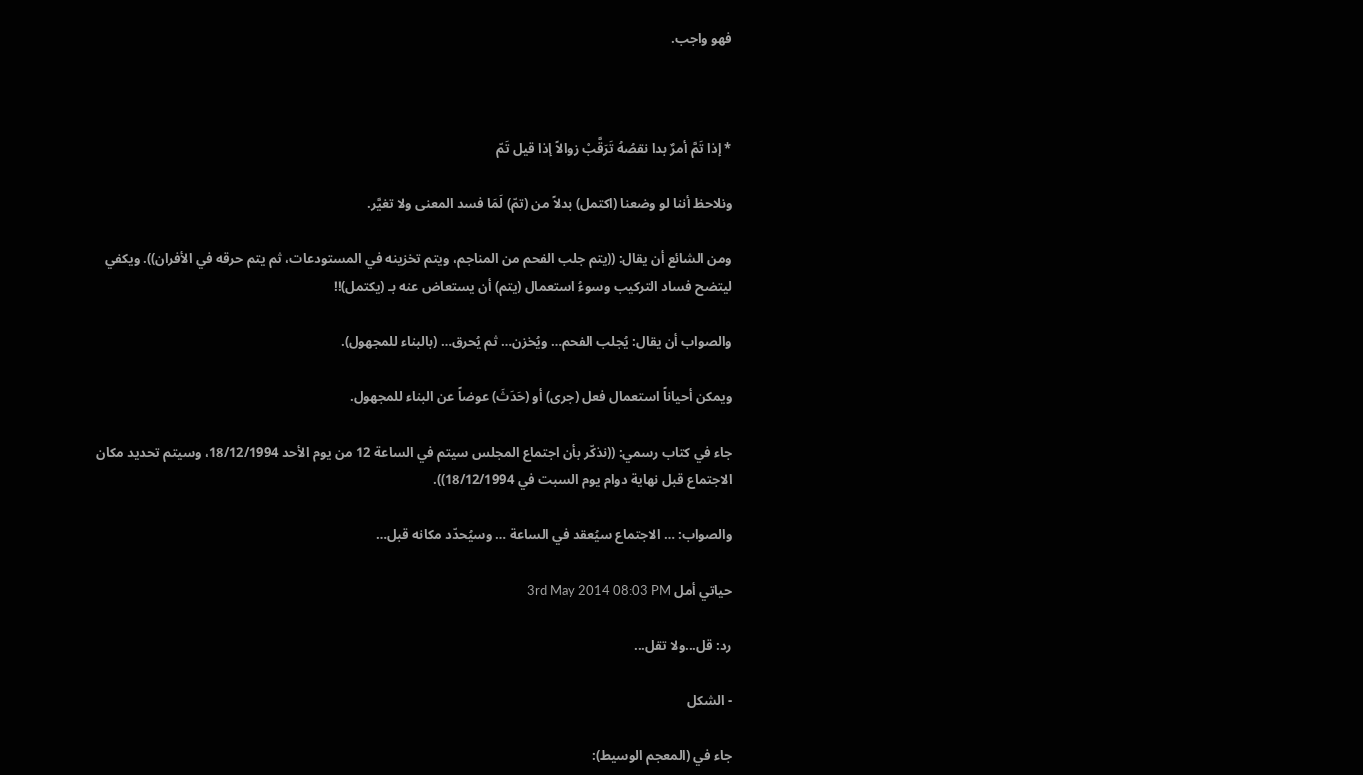فهو واجب.



* إذا تَمَّ أمرٌ بدا نقصُهُ تَرَقَّبْ زوالاً إذا قيل تَمّ

ونلاحظ أننا لو وضعنا (اكتمل) بدلاً من (تمّ) لَمَا فسد المعنى ولا تغيَّر.

ومن الشائع أن يقال: ((يتم جلب الفحم من المناجم، ويتم تخزينه في المستودعات، ثم يتم حرقه في الأفران)). ويكفي ليتضح فساد التركيب وسوءُ استعمال (يتم) أن يستعاض عنه بـ (يكتمل)!!

والصواب أن يقال: يُجلب الفحم… ويُخزن… ثم يُحرق… (بالبناء للمجهول).

ويمكن أحياناً استعمال فعل (جرى) أو (حَدَثَ) عوضاً عن البناء للمجهول.

جاء في كتاب رسمي: ((نذكّر بأن اجتماع المجلس سيتم في الساعة 12 من يوم الأحد 18/12/1994، وسيتم تحديد مكان الاجتماع قبل نهاية دوام يوم السبت في 18/12/1994)).

والصواب: … الاجتماع سيُعقد في الساعة … وسيُحدّد مكانه قبل…

حياتي أمل 3rd May 2014 08:03 PM

رد: قل...ولا تقل...

- الشكل

جاء في (المعجم الوسيط):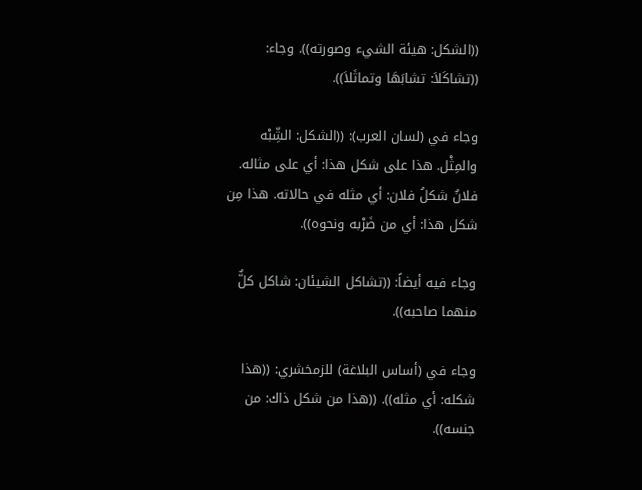((الشكل: هيئة الشيء وصورته)). وجاء: ((تشاكَلاَ: تشابَهَا وتماثَلاَ)).

وجاء في (لسان العرب): ((الشكل: الشِّبْه والمِثْل. هذا على شكل هذا: أي على مثاله. فلانٌ شكلُ فلان: أي مثله في حالاته. هذا مِن شكل هذا: أي من ضَرْبه ونحوه)).

وجاء فيه أيضاً: ((تشاكل الشيئان: شاكل كلٌّ منهما صاحبه)).

وجاء في (أساس البلاغة) للزمخشري: ((هذا شكله: أي مثله)). ((هذا من شكل ذاك: من جنسه)).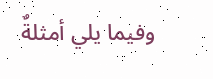وفيما يلي أمثلةٌ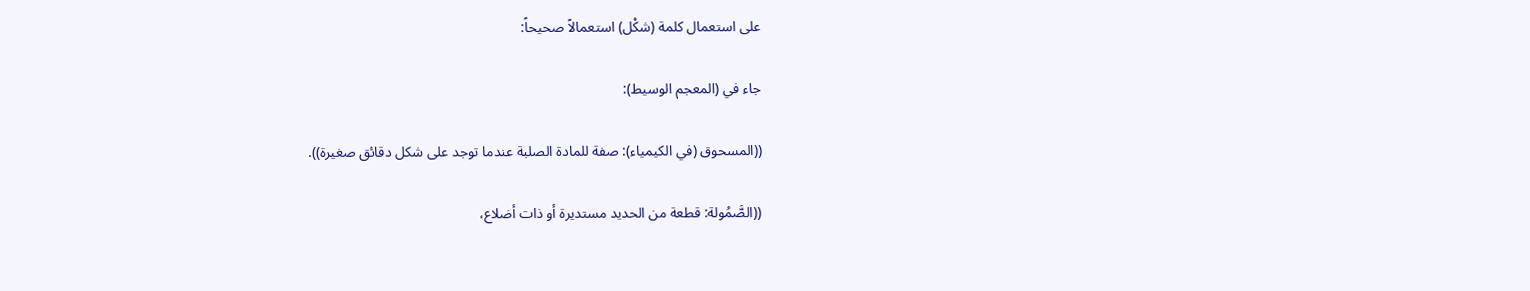على استعمال كلمة (شكْل) استعمالاً صحيحاً:

جاء في (المعجم الوسيط):

((المسحوق (في الكيمياء): صفة للمادة الصلبة عندما توجد على شكل دقائق صغيرة)).

((الصَّمُولة: قطعة من الحديد مستديرة أو ذات أضلاع،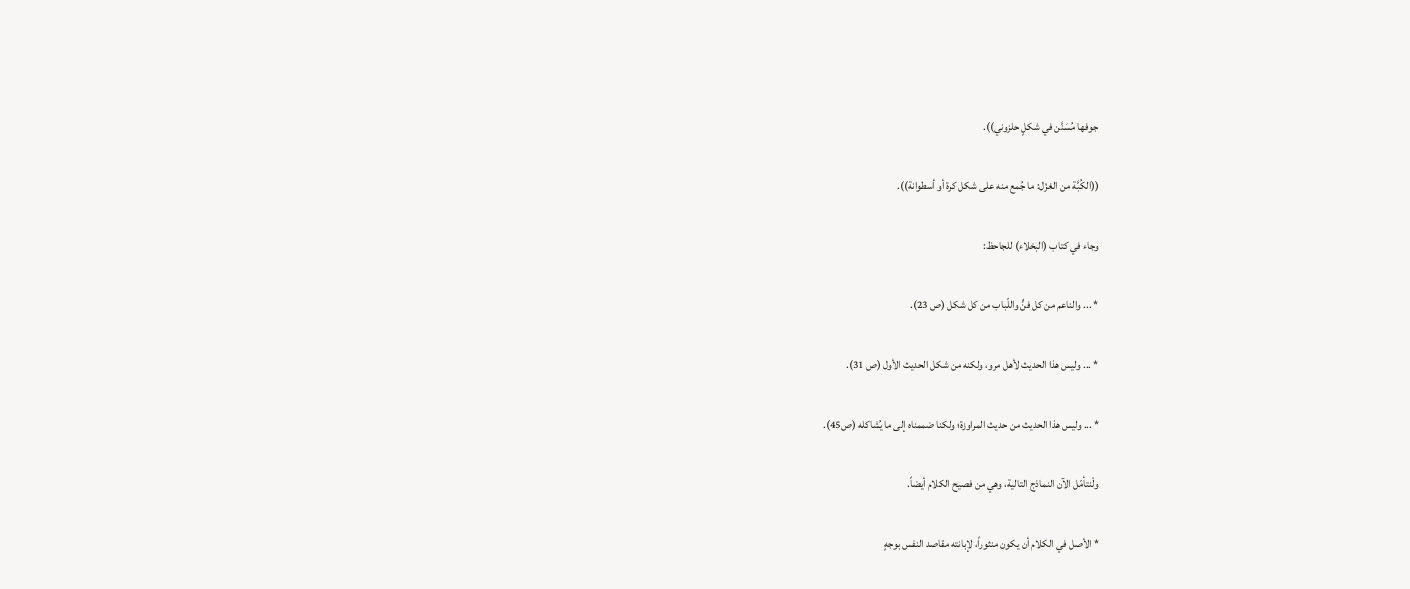جوفها مُسَنَّن في شكلٍ حلزوني)).

((الكُبَّة من الغزْل: ما جُمع منه على شكل كرة أو أسطوانة)).

وجاء في كتاب (البخلاء) للجاحظ:

* ... والناعم من كل فنٍّ واللّباب من كل شكل (ص 23).

* ... وليس هذا الحديث لأهل مرو، ولكنه من شكل الحديث الأول (ص 31).

* ... وليس هذا الحديث من حديث المراوزة؛ ولكنا ضممناه إلى ما يُشاكله (ص45).

ولْنتأمّل الآن النماذج التالية، وهي من فصيح الكلام أيضاً.

* الأصل في الكلام أن يكون منثوراً، لإبانته مقاصد النفس بوجهٍ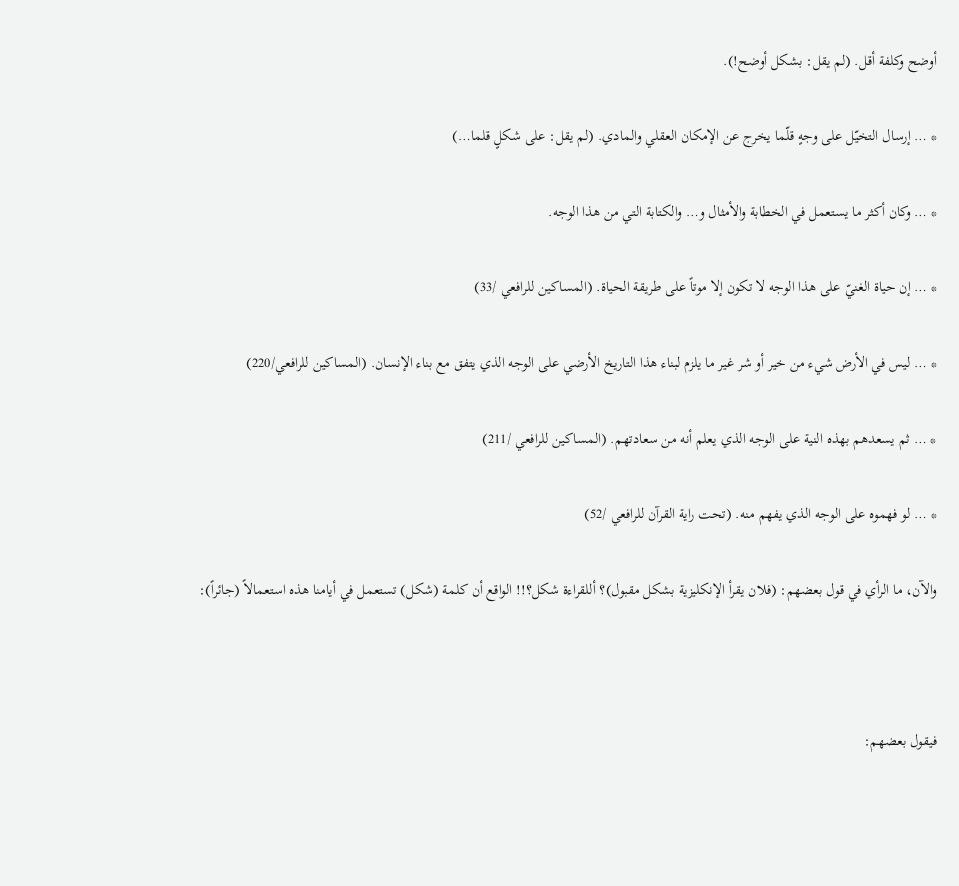أوضح وكلفة أقل. (لم يقل: بشكل أوضح!).

* … إرسال التخيّل على وجهٍ قلّما يخرج عن الإمكان العقلي والمادي. (لم يقل: على شكلٍ قلما…)

* … وكان أكثر ما يستعمل في الخطابة والأمثال و… والكتابة التي من هذا الوجه.

* … إن حياة الغنيّ على هذا الوجه لا تكون إلا موتاً على طريقة الحياة. (المساكين للرافعي /33)

* … ليس في الأرض شيء من خير أو شر غير ما يلزم لبناء هذا التاريخ الأرضي على الوجه الذي يتفق مع بناء الإنسان. (المساكين للرافعي/220)

* … ثم يسعدهم بهذه النية على الوجه الذي يعلم أنه من سعادتهم. (المساكين للرافعي /211)

* … لو فهموه على الوجه الذي يفهم منه. (تحت راية القرآن للرافعي /52)

والآن، ما الرأي في قول بعضهم: (فلان يقرأ الإنكليزية بشكل مقبول)؟ أللقراءة شكل؟‍‍!! الواقع أن كلمة (شكل) تستعمل في أيامنا هذه استعمالاً (جائراً):



فيقول بعضهم: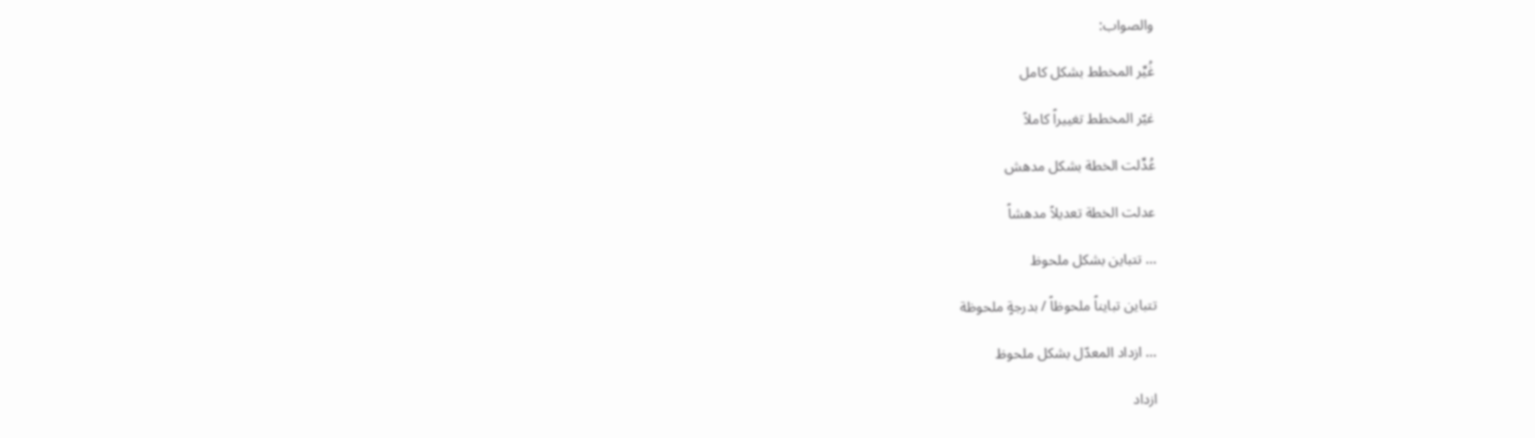والصواب:

غُيِّر المخطط بشكل كامل

غيّر المخطط تغييراً كاملاً

عُدِّلت الخطة بشكل مدهش

عدلت الخطة تعديلاً مدهشاً

… تتباين بشكل ملحوظ

تتباين تبايناً ملحوظاً / بدرجةٍ ملحوظة

… ازداد المعدّل بشكل ملحوظ

ازداد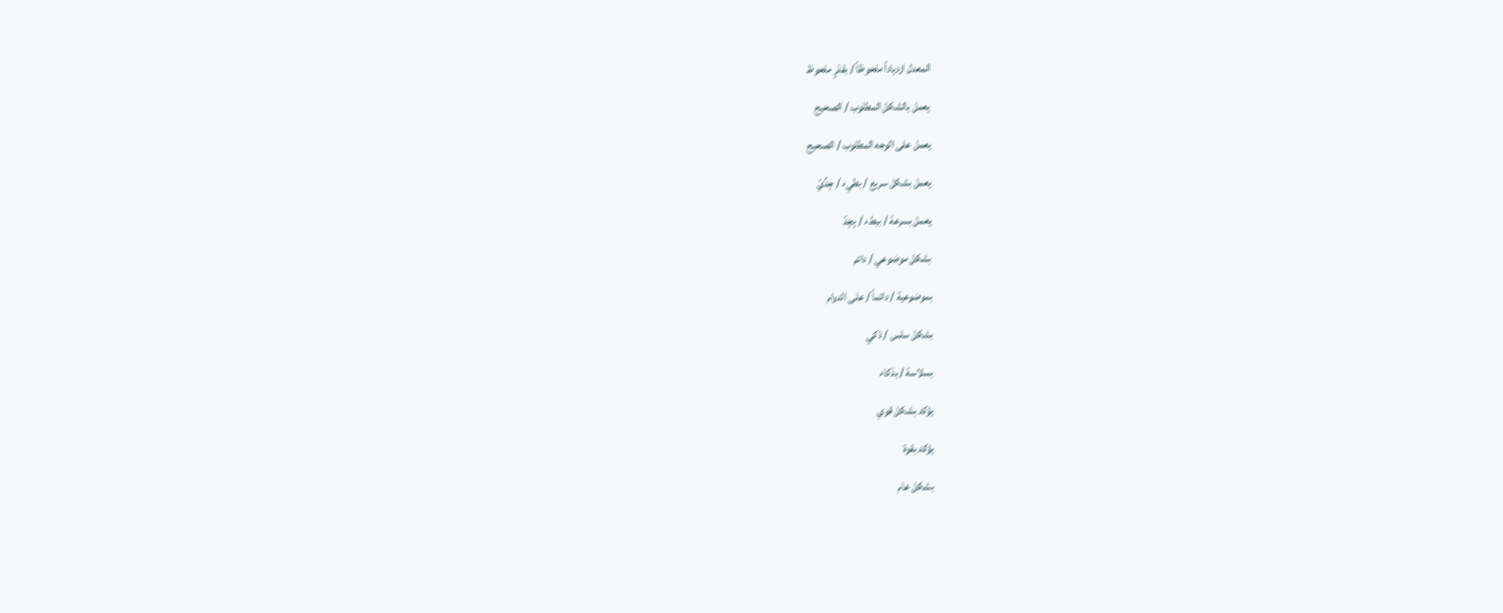المعدل ازدياداً ملحوظاً / بقدْرٍ ملحوظ

يعمل بالشكل المطلوب / الصحيح

يعمل على الوجه المطلوب / الصحيح

يعمل بشكل سريع / بطيء / جِدِّيّ

يعمل بسرعة / ببطء / بِجِدّ

بشكل موضوعي / دائم

بموضوعية / دائماً / على الدوام

بشكل سلس / ذكي

بسلاسة / بذكاء

يؤكد بشكل قوي

يؤكد بقوة

بشكل عام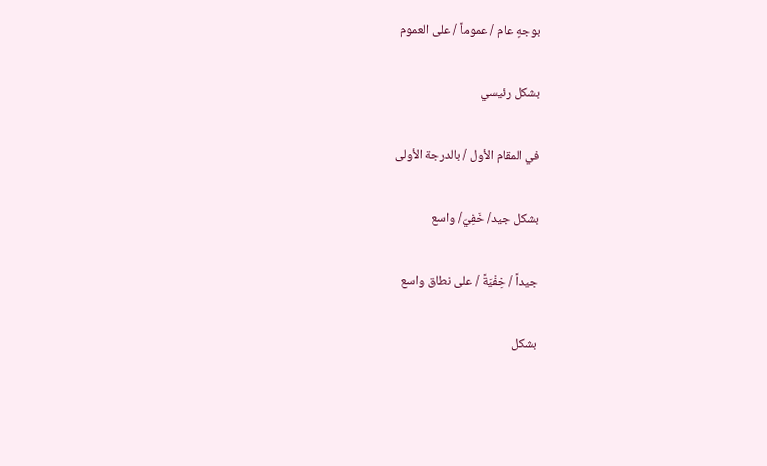بوجهٍ عام / عموماً / على العموم

بشكل رئيسي

في المقام الأول / بالدرجة الأولى

بشكل جيد/ خَفِيّ/ واسع

جيداً / خِفْيَةً / على نطاق واسع

بشكل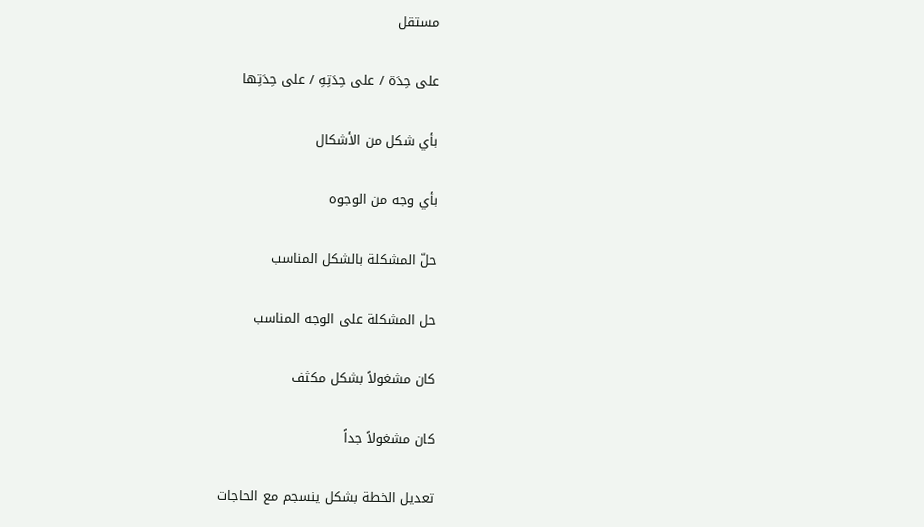مستقل

على حِدَة / على حِدَتِهِ / على حِدَتِها

بأي شكل من الأشكال

بأي وجه من الوجوه

حلّ المشكلة بالشكل المناسب

حل المشكلة على الوجه المناسب

كان مشغولاً بشكل مكثف

كان مشغولاً جداً

تعديل الخطة بشكل ينسجم مع الحاجات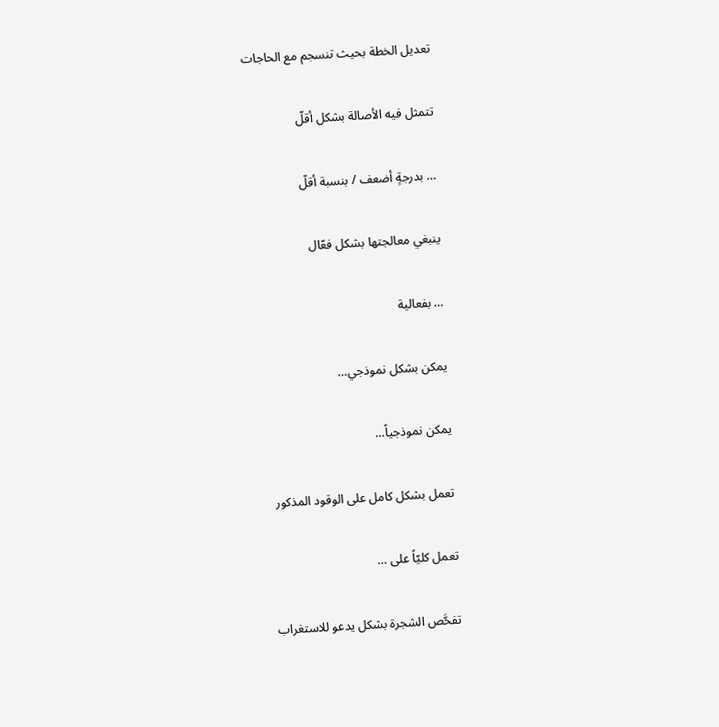تعديل الخطة بحيث تنسجم مع الحاجات

تتمثل فيه الأصالة بشكل أقلّ

… بدرجةٍ أضعف / بنسبة أقلّ

ينبغي معالجتها بشكل فعّال

… بفعالية

يمكن بشكل نموذجي…

يمكن نموذجياً…

تعمل بشكل كامل على الوقود المذكور

تعمل كليّاً على …

تفحَّص الشجرة بشكل يدعو للاستغراب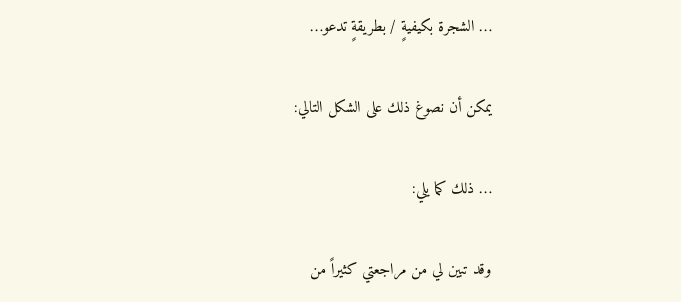… الشجرة بكيفيةٍ / بطريقةٍ تدعو…

يمكن أن نصوغ ذلك على الشكل التالي:

… ذلك كما يلي:

وقد تبين لي من مراجعتي كثيراً من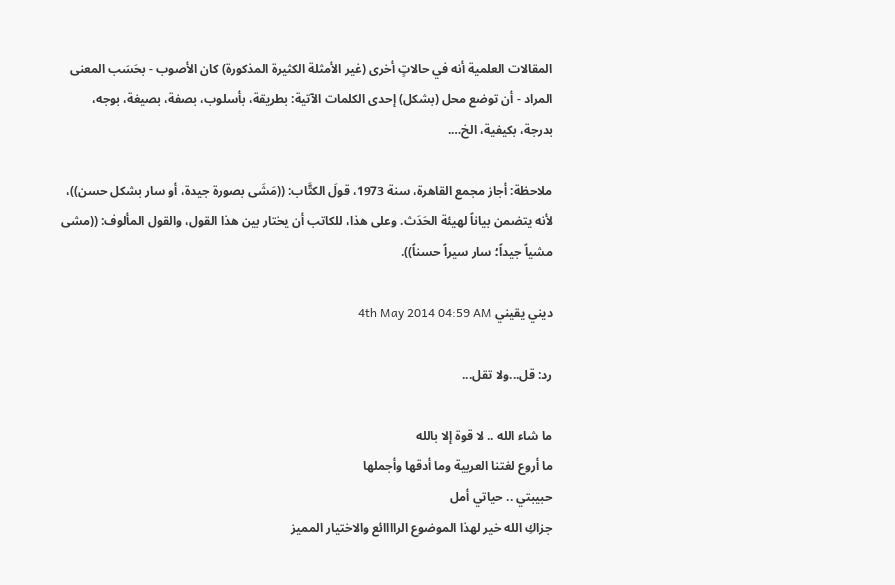المقالات العلمية أنه في حالاتٍ أخرى (غير الأمثلة الكثيرة المذكورة) كان الأصوب - بحَسَب المعنى المراد - أن توضع محل (بشكل) إحدى الكلمات الآتية: بطريقة، بأسلوب، بصفة، بصيغة، بوجه، بدرجة، بكيفية، الخ….

ملاحظة: أجاز مجمع القاهرة، سنة 1973، قولَ الكتَّاب: ((مَشَى بصورة جيدة، أو سار بشكل حسن))، لأنه يتضمن بياناً لهيئة الحَدَث. وعلى هذا، للكاتب أن يختار بين هذا القول، والقول المألوف: ((مشى مشياً جيداً؛ سار سيراً حسناً)).

ديني يقيني 4th May 2014 04:59 AM

رد: قل...ولا تقل...

ما شاء الله .. لا قوة إلا بالله
ما أروع لغتنا العربية وما أدقها وأجملها
حبيبتي .. حياتي أمل
جزاكِ الله خير لهذا الموضوع الراااائع والاختيار المميز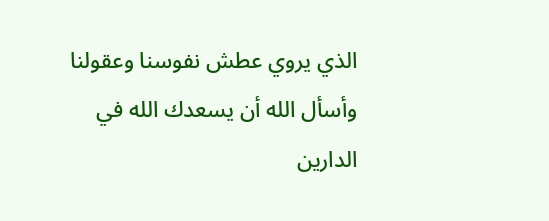الذي يروي عطش نفوسنا وعقولنا
وأسأل الله أن يسعدك الله في الدارين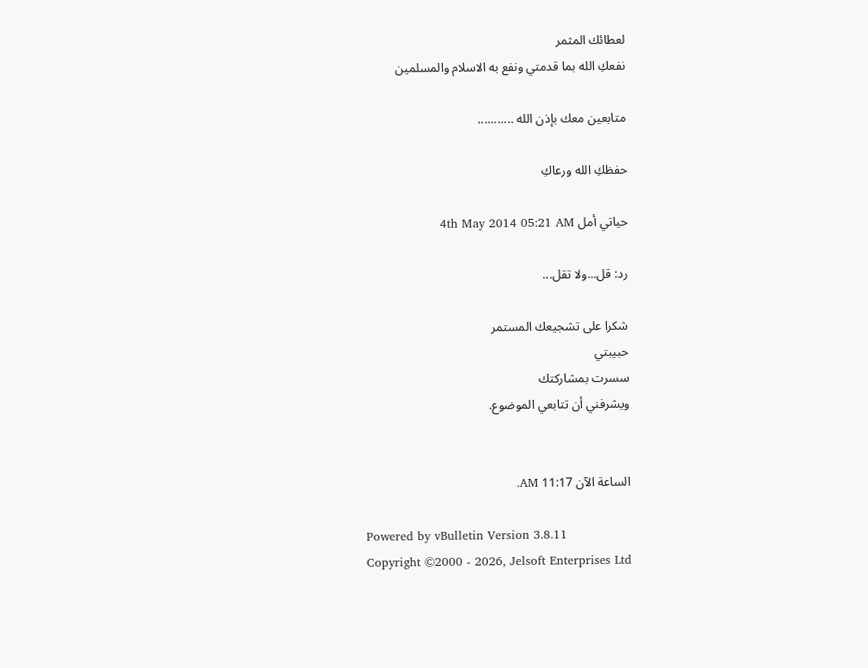لعطائك المثمر
نفعكِ الله بما قدمتي ونفع به الاسلام والمسلمين

متابعين معك بإذن الله ...........

حفظكِ الله ورعاكِ

حياتي أمل 4th May 2014 05:21 AM

رد: قل...ولا تقل...

شكرا على تشجيعك المستمر
حبيبتي
سسرت بمشاركتك
ويشرفني أن تتابعي الموضوع.


الساعة الآن 11:17 AM.

Powered by vBulletin Version 3.8.11
Copyright ©2000 - 2026, Jelsoft Enterprises Ltd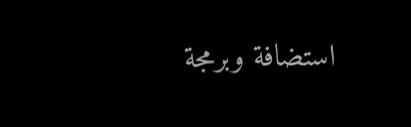استضافة وبرمجة